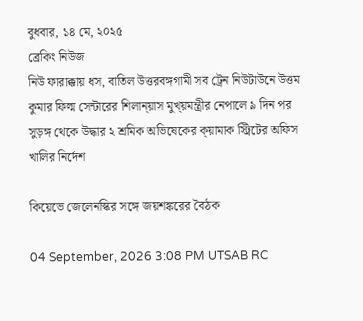বুধবার, ১৪ মে, ২০২৫
ব্রেকিং নিউজ
নিউ ফারাক্কায় ধস, বাতিল উত্তরবঙ্গগামী সব ট্রেন নিউটাউনে উত্তম কুমার ফিল্ম সেন্টারের শিলান্য়াস মুখ্য়মন্ত্রীর নেপালে ৯ দিন পর সুড়ঙ্গ থেকে উদ্ধার ২ শ্রমিক অভিষেকের ক্য়ামাক স্ট্রিটের অফিস খালির নির্দেশ

কিয়েভে জেলেনস্কির সঙ্গে জয়শঙ্করের বৈঠক

04 September, 2026 3:08 PM UTSAB RC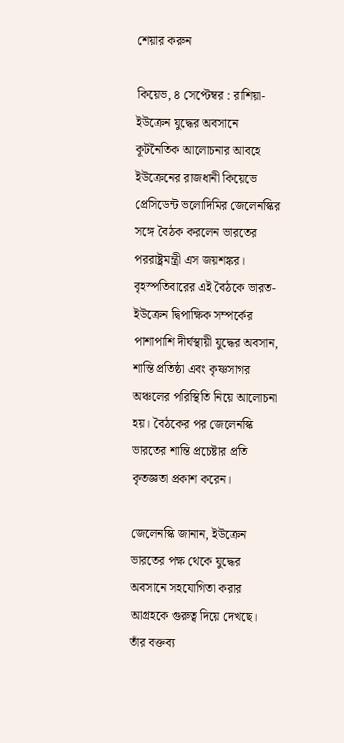শেয়ার করুন

কিয়েভ, ৪ সেপ্টেম্বর : রাশিয়া-ইউক্রেন যুদ্ধের অবসানে কূটনৈতিক আলোচনার আবহে ইউক্রেনের রাজধানী কিয়েভে প্রেসিডেন্ট ভলোদিমির জেলেনস্কির সঙ্গে বৈঠক করলেন ভারতের পররাষ্ট্রমন্ত্রী এস জয়শঙ্কর। বৃহস্পতিবারের এই বৈঠকে ভারত-ইউক্রেন দ্বিপাক্ষিক সম্পর্কের পাশাপাশি দীর্ঘস্থায়ী যুদ্ধের অবসান, শান্তি প্রতিষ্ঠা এবং কৃষ্ণসাগর অঞ্চলের পরিস্থিতি নিয়ে আলোচনা হয়। বৈঠকের পর জেলেনস্কি ভারতের শান্তি প্রচেষ্টার প্রতি কৃতজ্ঞতা প্রকাশ করেন।

জেলেনস্কি জানান, ইউক্রেন ভারতের পক্ষ থেকে যুদ্ধের অবসানে সহযোগিতা করার আগ্রহকে গুরুত্ব দিয়ে দেখছে। তাঁর বক্তব্য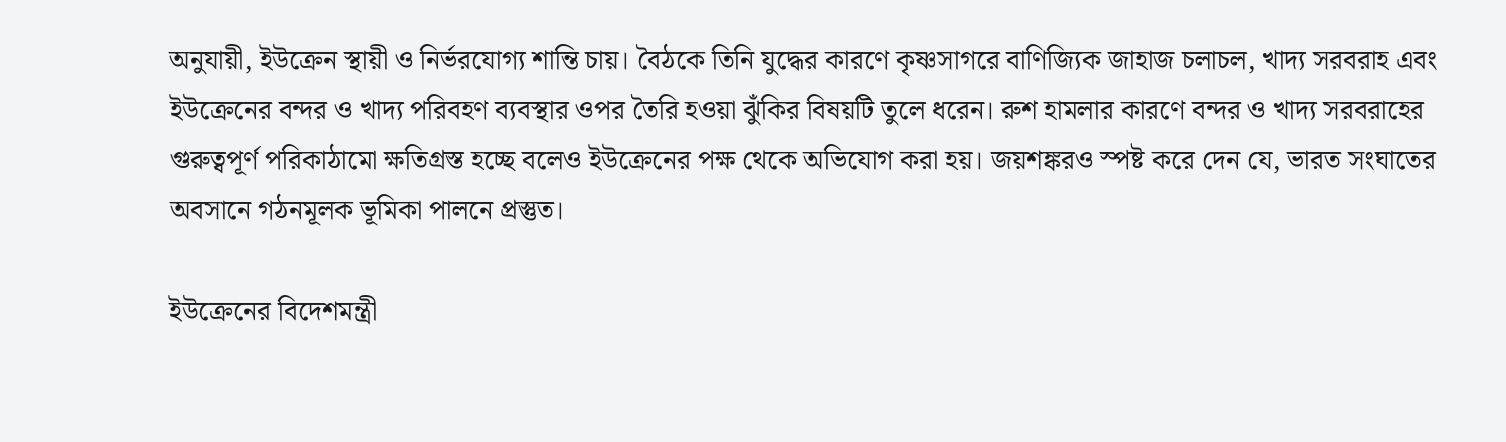অনুযায়ী, ইউক্রেন স্থায়ী ও নির্ভরযোগ্য শান্তি চায়। বৈঠকে তিনি যুদ্ধের কারণে কৃষ্ণসাগরে বাণিজ্যিক জাহাজ চলাচল, খাদ্য সরবরাহ এবং ইউক্রেনের বন্দর ও খাদ্য পরিবহণ ব্যবস্থার ওপর তৈরি হওয়া ঝুঁকির বিষয়টি তুলে ধরেন। রুশ হামলার কারণে বন্দর ও খাদ্য সরবরাহের গুরুত্বপূর্ণ পরিকাঠামো ক্ষতিগ্রস্ত হচ্ছে বলেও ইউক্রেনের পক্ষ থেকে অভিযোগ করা হয়। জয়শঙ্করও স্পষ্ট করে দেন যে, ভারত সংঘাতের অবসানে গঠনমূলক ভূমিকা পালনে প্রস্তুত।

ইউক্রেনের বিদেশমন্ত্রী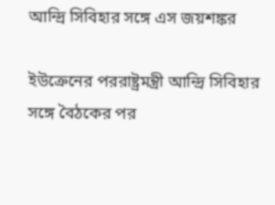আন্দ্রি সিবিহার সঙ্গে এস জয়শঙ্কর

ইউক্রেনের পররাষ্ট্রমন্ত্রী আন্দ্রি সিবিহার সঙ্গে বৈঠকের পর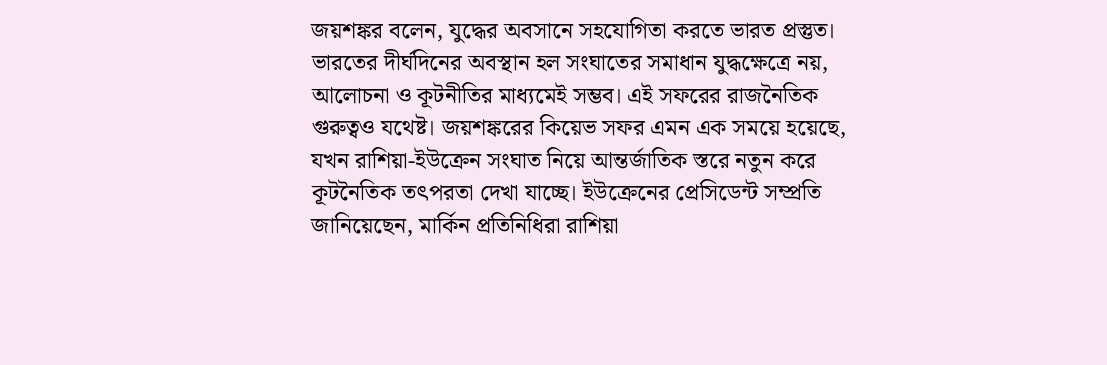জয়শঙ্কর বলেন, যুদ্ধের অবসানে সহযোগিতা করতে ভারত প্রস্তুত। ভারতের দীর্ঘদিনের অবস্থান হল সংঘাতের সমাধান যুদ্ধক্ষেত্রে নয়, আলোচনা ও কূটনীতির মাধ্যমেই সম্ভব। এই সফরের রাজনৈতিক গুরুত্বও যথেষ্ট। জয়শঙ্করের কিয়েভ সফর এমন এক সময়ে হয়েছে, যখন রাশিয়া-ইউক্রেন সংঘাত নিয়ে আন্তর্জাতিক স্তরে নতুন করে কূটনৈতিক তৎপরতা দেখা যাচ্ছে। ইউক্রেনের প্রেসিডেন্ট সম্প্রতি জানিয়েছেন, মার্কিন প্রতিনিধিরা রাশিয়া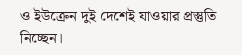ও ইউক্রেন দুই দেশেই যাওয়ার প্রস্তুতি নিচ্ছেন।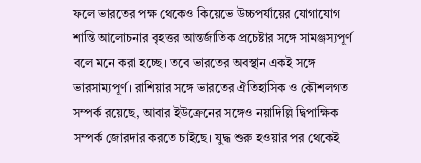ফলে ভারতের পক্ষ থেকেও কিয়েভে উচ্চপর্যায়ের যোগাযোগ শান্তি আলোচনার বৃহত্তর আন্তর্জাতিক প্রচেষ্টার সঙ্গে সামঞ্জস্যপূর্ণ বলে মনে করা হচ্ছে। তবে ভারতের অবস্থান একই সঙ্গে ভারসাম্যপূর্ণ। রাশিয়ার সঙ্গে ভারতের ঐতিহাসিক ও কৌশলগত সম্পর্ক রয়েছে, আবার ইউক্রেনের সঙ্গেও নয়াদিল্লি দ্বিপাক্ষিক সম্পর্ক জোরদার করতে চাইছে। যুদ্ধ শুরু হওয়ার পর থেকেই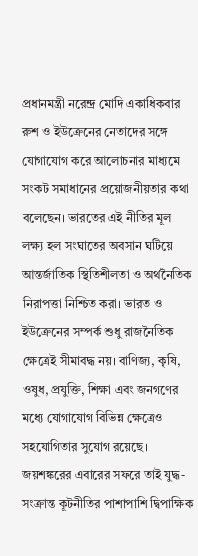প্রধানমন্ত্রী নরেন্দ্র মোদি একাধিকবার রুশ ও ইউক্রেনের নেতাদের সঙ্গে যোগাযোগ করে আলোচনার মাধ্যমে সংকট সমাধানের প্রয়োজনীয়তার কথা বলেছেন। ভারতের এই নীতির মূল লক্ষ্য হল সংঘাতের অবসান ঘটিয়ে আন্তর্জাতিক স্থিতিশীলতা ও অর্থনৈতিক নিরাপত্তা নিশ্চিত করা। ভারত ও ইউক্রেনের সম্পর্ক শুধু রাজনৈতিক ক্ষেত্রেই সীমাবদ্ধ নয়। বাণিজ্য, কৃষি, ওষুধ, প্রযুক্তি, শিক্ষা এবং জনগণের মধ্যে যোগাযোগ বিভিন্ন ক্ষেত্রেও সহযোগিতার সুযোগ রয়েছে। জয়শঙ্করের এবারের সফরে তাই যুদ্ধ-সংক্রান্ত কূটনীতির পাশাপাশি দ্বিপাক্ষিক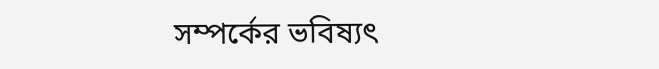সম্পর্কের ভবিষ্যৎ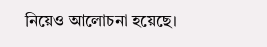নিয়েও আলোচনা হয়েছে।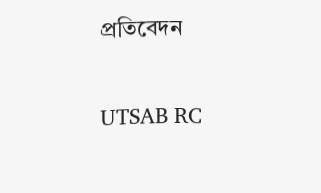প্রতিবেদন

UTSAB RC